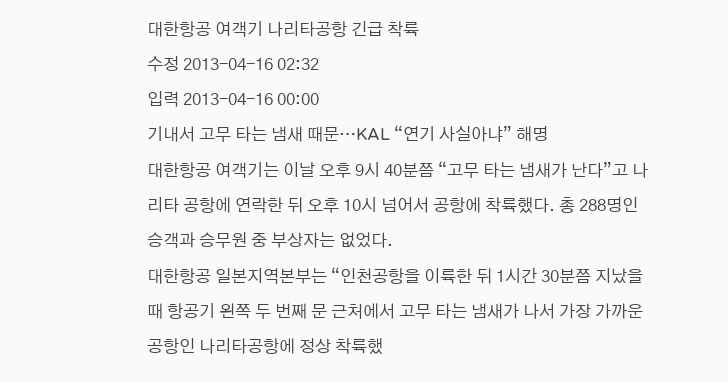대한항공 여객기 나리타공항 긴급 착륙
수정 2013-04-16 02:32
입력 2013-04-16 00:00
기내서 고무 타는 냄새 때문…KAL “연기 사실아냐” 해명
대한항공 여객기는 이날 오후 9시 40분쯤 “고무 타는 냄새가 난다”고 나리타 공항에 연락한 뒤 오후 10시 넘어서 공항에 착륙했다. 총 288명인 승객과 승무원 중 부상자는 없었다.
대한항공 일본지역본부는 “인천공항을 이륙한 뒤 1시간 30분쯤 지났을 때 항공기 왼쪽 두 번째 문 근처에서 고무 타는 냄새가 나서 가장 가까운 공항인 나리타공항에 정상 착륙했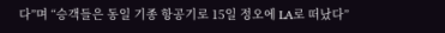다”며 “승객들은 동일 기종 항공기로 15일 정오에 LA로 떠났다”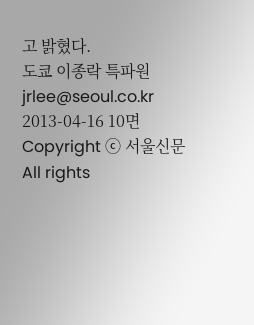고 밝혔다.
도쿄 이종락 특파원 jrlee@seoul.co.kr
2013-04-16 10면
Copyright ⓒ 서울신문 All rights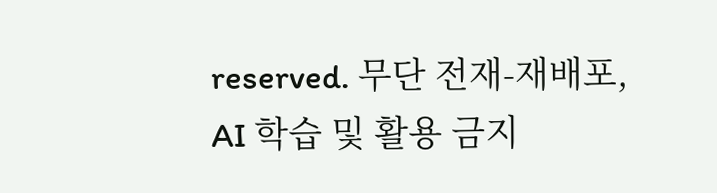reserved. 무단 전재-재배포, AI 학습 및 활용 금지